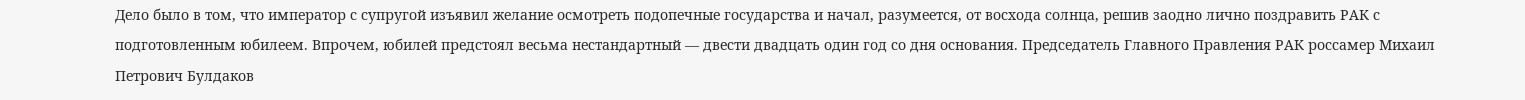Дело было в том, что император с супругой изъявил желание осмотреть подопечные государства и начал, разумеется, от восхода солнца, решив заодно лично поздравить РАК с подготовленным юбилеем. Впрочем, юбилей предстоял весьма нестандартный — двести двадцать один год со дня основания. Председатель Главного Правления РАК россамер Михаил Петрович Булдаков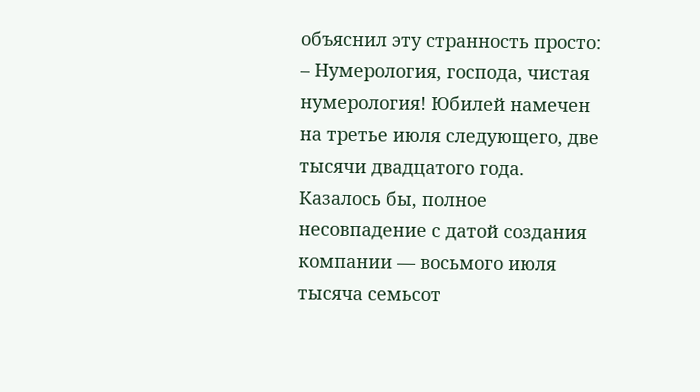объяснил эту странность просто:
– Нумерология, господа, чистая нумерология! Юбилей намечен на третье июля следующего, две тысячи двадцатого года. Казалось бы, полное несовпадение с датой создания компании — восьмого июля тысяча семьсот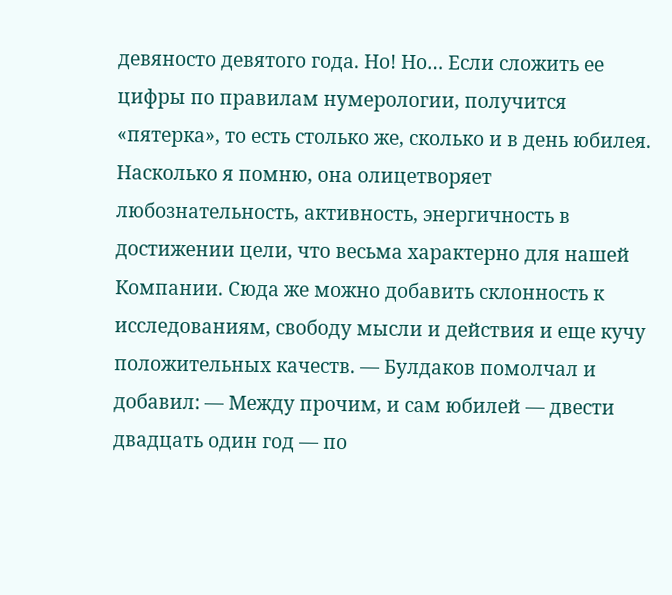девяносто девятого года. Но! Но… Если сложить ее цифры по правилам нумерологии, получится «пятерка», то есть столько же, сколько и в день юбилея. Насколько я помню, она олицетворяет любознательность, активность, энергичность в достижении цели, что весьма характерно для нашей Компании. Сюда же можно добавить склонность к исследованиям, свободу мысли и действия и еще кучу положительных качеств. — Булдаков помолчал и добавил: — Между прочим, и сам юбилей — двести двадцать один год — по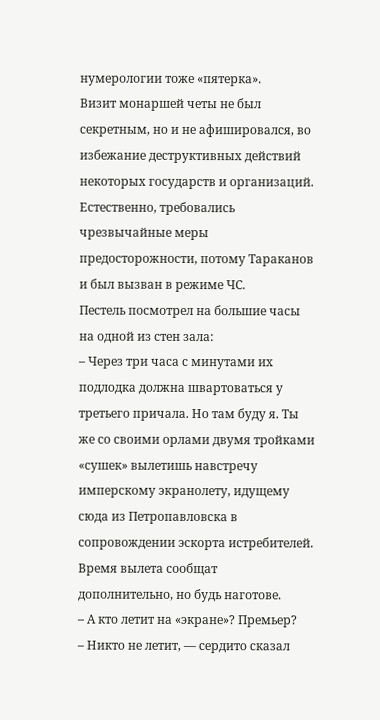нумерологии тоже «пятерка».
Визит монаршей четы не был секретным, но и не афишировался, во избежание деструктивных действий некоторых государств и организаций. Естественно, требовались чрезвычайные меры предосторожности, потому Тараканов и был вызван в режиме ЧС.
Пестель посмотрел на большие часы на одной из стен зала:
– Через три часа с минутами их подлодка должна швартоваться у третьего причала. Но там буду я. Ты же со своими орлами двумя тройками «сушек» вылетишь навстречу имперскому экранолету, идущему сюда из Петропавловска в сопровождении эскорта истребителей. Время вылета сообщат дополнительно, но будь наготове.
– А кто летит на «экране»? Премьер?
– Никто не летит, — сердито сказал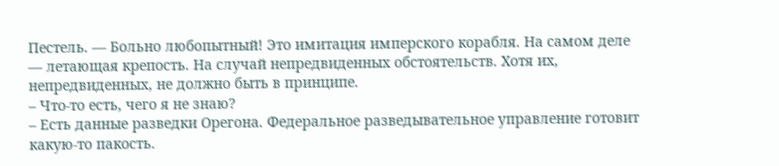Пестель. — Больно любопытный! Это имитация имперского корабля. На самом деле — летающая крепость. На случай непредвиденных обстоятельств. Хотя их, непредвиденных, не должно быть в принципе.
– Что-то есть, чего я не знаю?
– Есть данные разведки Орегона. Федеральное разведывательное управление готовит какую-то пакость.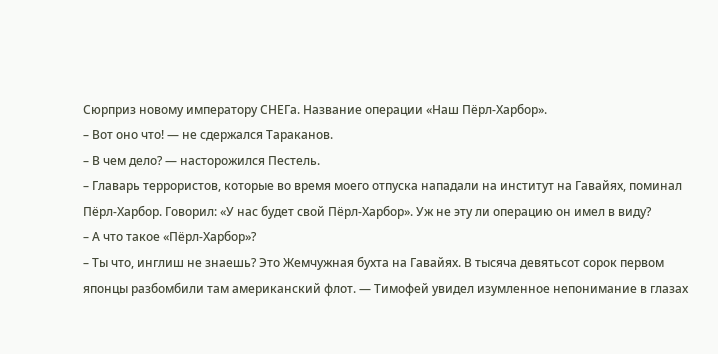Сюрприз новому императору СНЕГа. Название операции «Наш Пёрл-Харбор».
– Вот оно что! — не сдержался Тараканов.
– В чем дело? — насторожился Пестель.
– Главарь террористов, которые во время моего отпуска нападали на институт на Гавайях, поминал Пёрл-Харбор. Говорил: «У нас будет свой Пёрл-Харбор». Уж не эту ли операцию он имел в виду?
– А что такое «Пёрл-Харбор»?
– Ты что, инглиш не знаешь? Это Жемчужная бухта на Гавайях. В тысяча девятьсот сорок первом японцы разбомбили там американский флот. — Тимофей увидел изумленное непонимание в глазах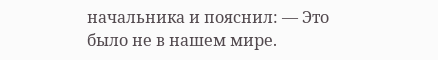начальника и пояснил: — Это было не в нашем мире.